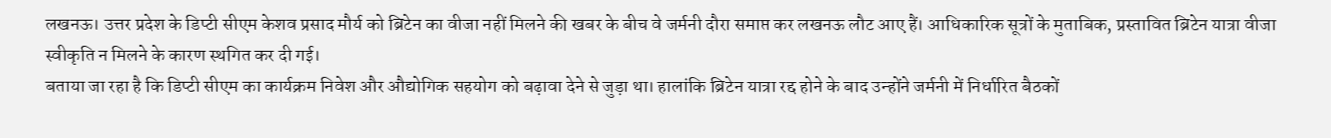लखनऊ। उत्तर प्रदेश के डिप्टी सीएम केशव प्रसाद मौर्य को ब्रिटेन का वीजा नहीं मिलने की खबर के बीच वे जर्मनी दौरा समाप्त कर लखनऊ लौट आए हैं। आधिकारिक सूत्रों के मुताबिक, प्रस्तावित ब्रिटेन यात्रा वीजा स्वीकृति न मिलने के कारण स्थगित कर दी गई।
बताया जा रहा है कि डिप्टी सीएम का कार्यक्रम निवेश और औद्योगिक सहयोग को बढ़ावा देने से जुड़ा था। हालांकि ब्रिटेन यात्रा रद्द होने के बाद उन्होंने जर्मनी में निर्धारित बैठकों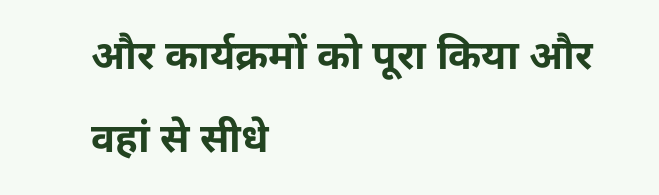और कार्यक्रमों को पूरा किया और वहां से सीधे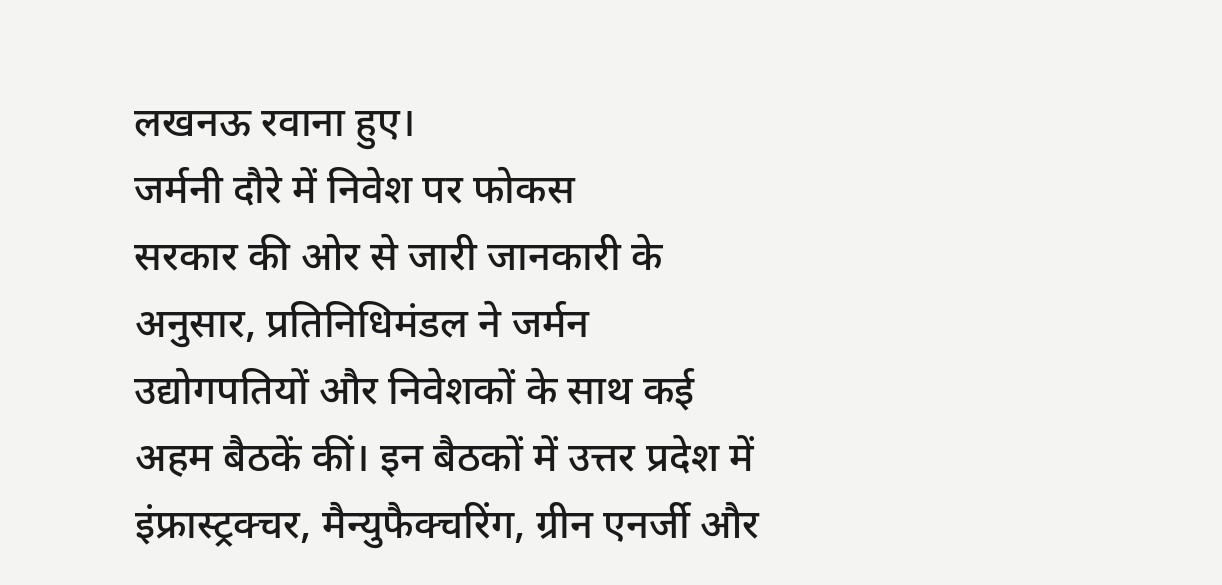लखनऊ रवाना हुए।
जर्मनी दौरे में निवेश पर फोकस
सरकार की ओर से जारी जानकारी के अनुसार, प्रतिनिधिमंडल ने जर्मन उद्योगपतियों और निवेशकों के साथ कई अहम बैठकें कीं। इन बैठकों में उत्तर प्रदेश में इंफ्रास्ट्रक्चर, मैन्युफैक्चरिंग, ग्रीन एनर्जी और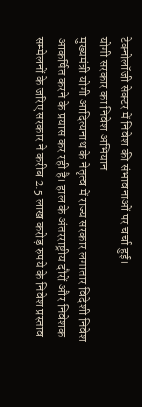टेक्नोलॉजी सेक्टर में निवेश की संभावनाओं पर चर्चा हुई।
योगी सरकार का निवेश अभियान
मुख्यमंत्री योगी आदित्यनाथ के नेतृत्व में राज्य सरकार लगातार विदेशी निवेश आकर्षित करने के प्रयास कर रही है। हाल के अंतरराष्ट्रीय दौरों और निवेशक सम्मेलनों के जरिए सरकार ने करीब 2.5 लाख करोड़ रुपये के निवेश प्रस्ताव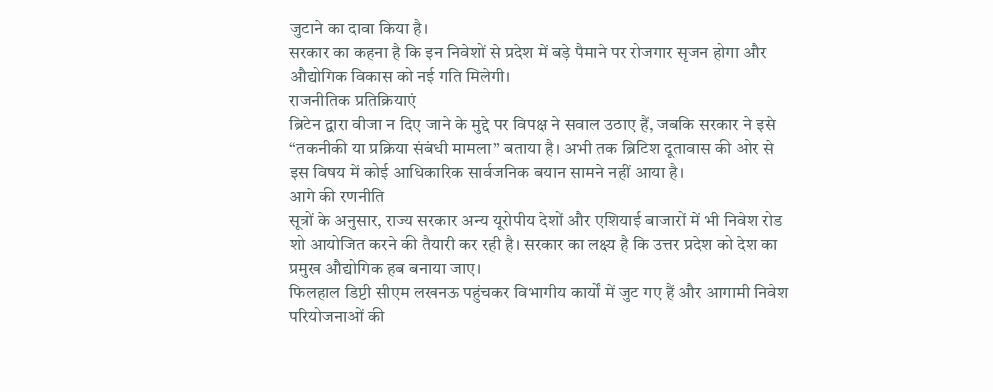जुटाने का दावा किया है।
सरकार का कहना है कि इन निवेशों से प्रदेश में बड़े पैमाने पर रोजगार सृजन होगा और औद्योगिक विकास को नई गति मिलेगी।
राजनीतिक प्रतिक्रियाएं
ब्रिटेन द्वारा वीजा न दिए जाने के मुद्दे पर विपक्ष ने सवाल उठाए हैं, जबकि सरकार ने इसे “तकनीकी या प्रक्रिया संबंधी मामला” बताया है। अभी तक ब्रिटिश दूतावास की ओर से इस विषय में कोई आधिकारिक सार्वजनिक बयान सामने नहीं आया है।
आगे की रणनीति
सूत्रों के अनुसार, राज्य सरकार अन्य यूरोपीय देशों और एशियाई बाजारों में भी निवेश रोड शो आयोजित करने की तैयारी कर रही है। सरकार का लक्ष्य है कि उत्तर प्रदेश को देश का प्रमुख औद्योगिक हब बनाया जाए।
फिलहाल डिप्टी सीएम लखनऊ पहुंचकर विभागीय कार्यों में जुट गए हैं और आगामी निवेश परियोजनाओं की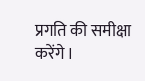प्रगति की समीक्षा करेंगे।